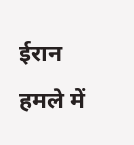ईरान हमले में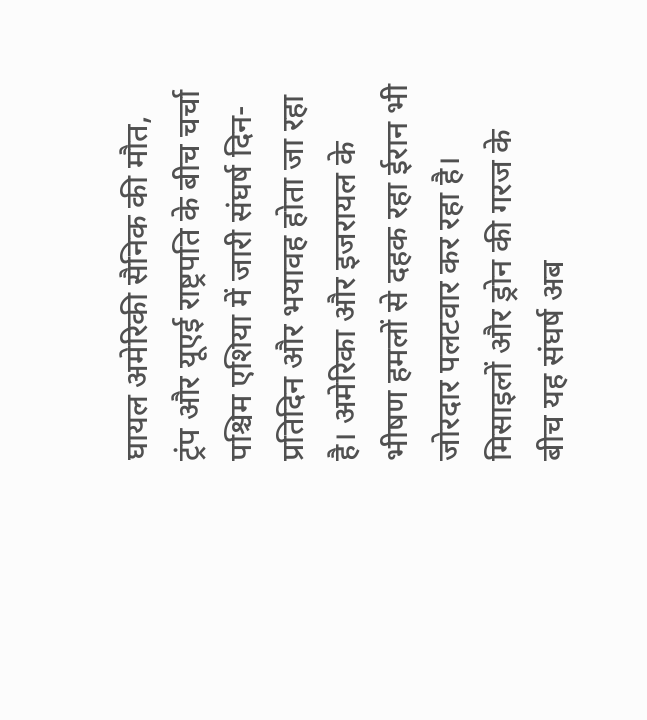घायल अमेरिकी सैनिक की मौत, ट्रंप और यूएई राष्ट्रपति के बीच चर्चा
पश्चिम एशिया में जारी संघर्ष दिन-प्रतिदिन और भयावह होता जा रहा है। अमेरिका और इजरायल के भीषण हमलों से दहक रहा ईरान भी जोरदार पलटवार कर रहा है। मिसाइलों और ड्रोन की गरज के बीच यह संघर्ष अब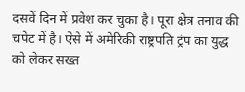दसवें दिन में प्रवेश कर चुका है। पूरा क्षेत्र तनाव की चपेट में है। ऐसे में अमेरिकी राष्ट्रपति ट्रंप का युद्ध को लेकर सख्त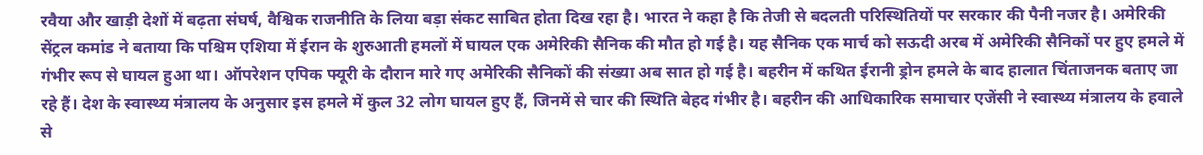रवैया और खाड़ी देशों में बढ़ता संघर्ष, वैश्विक राजनीति के लिया बड़ा संकट साबित होता दिख रहा है। भारत ने कहा है कि तेजी से बदलती परिस्थितियों पर सरकार की पैनी नजर है। अमेरिकी सेंट्रल कमांड ने बताया कि पश्चिम एशिया में ईरान के शुरुआती हमलों में घायल एक अमेरिकी सैनिक की मौत हो गई है। यह सैनिक एक मार्च को सऊदी अरब में अमेरिकी सैनिकों पर हुए हमले में गंभीर रूप से घायल हुआ था। ऑपरेशन एपिक फ्यूरी के दौरान मारे गए अमेरिकी सैनिकों की संख्या अब सात हो गई है। बहरीन में कथित ईरानी ड्रोन हमले के बाद हालात चिंताजनक बताए जा रहे हैं। देश के स्वास्थ्य मंत्रालय के अनुसार इस हमले में कुल 32 लोग घायल हुए हैं, जिनमें से चार की स्थिति बेहद गंभीर है। बहरीन की आधिकारिक समाचार एजेंसी ने स्वास्थ्य मंत्रालय के हवाले से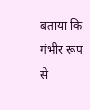बताया कि गंभीर रूप से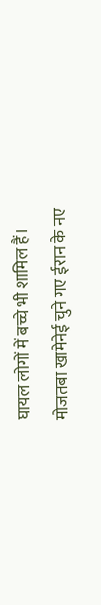घायल लोगों में बच्चे भी शामिल हैं।
मोजतबा खामेनेई चुने गए ईरान के नए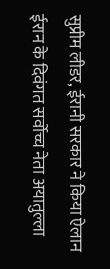सुप्रीम लीडर, ईरानी सरकार ने किया ऐलान
ईरान के दिवंगत सर्वोच्च नेता अयातुल्ला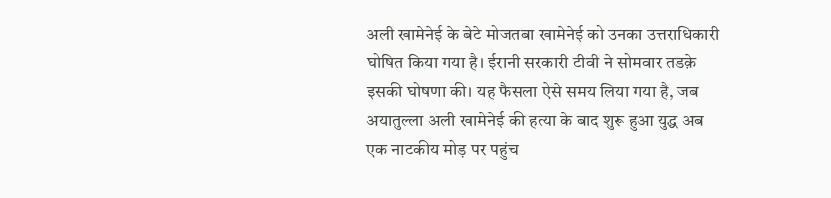अली खामेनेई के बेटे मोजतबा खामेनेई को उनका उत्तराधिकारी घोषित किया गया है। ईरानी सरकारी टीवी ने सोमवार तडक़े इसकी घोषणा की। यह फैसला ऐसे समय लिया गया है, जब अयातुल्ला अली खामेनेई की हत्या के बाद शुरू हुआ युद्ध अब एक नाटकीय मोड़ पर पहुंच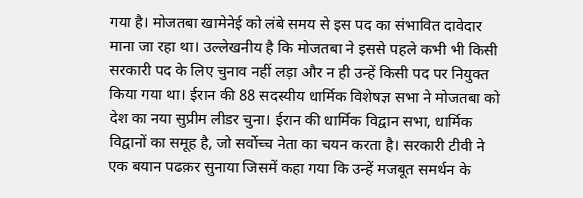गया है। मोजतबा खामेनेई को लंबे समय से इस पद का संभावित दावेदार माना जा रहा था। उल्लेखनीय है कि मोजतबा ने इससे पहले कभी भी किसी सरकारी पद के लिए चुनाव नहीं लड़ा और न ही उन्हें किसी पद पर नियुक्त किया गया था। ईरान की 88 सदस्यीय धार्मिक विशेषज्ञ सभा ने मोजतबा को देश का नया सुप्रीम लीडर चुना। ईरान की धार्मिक विद्वान सभा, धार्मिक विद्वानों का समूह है, जो सर्वोच्च नेता का चयन करता है। सरकारी टीवी ने एक बयान पढक़र सुनाया जिसमें कहा गया कि उन्हें मजबूत समर्थन के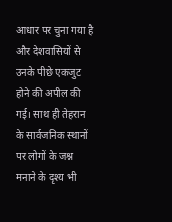आधार पर चुना गया है और देशवासियों से उनके पीछे एकजुट होने की अपील की गई। साथ ही तेहरान के सार्वजनिक स्थानों पर लोगों के जश्न मनाने के दृश्य भी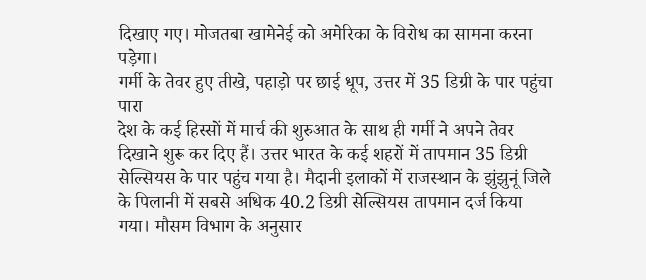दिखाए गए। मोजतबा खामेनेई को अमेरिका के विरोध का सामना करना पड़ेगा।
गर्मी के तेवर हुए तीखे, पहाड़ो पर छाई धूप, उत्तर में 35 डिग्री के पार पहुंचा पारा
देश के कई हिस्सों में मार्च की शुरुआत के साथ ही गर्मी ने अपने तेवर दिखाने शुरू कर दिए हैं। उत्तर भारत के कई शहरों में तापमान 35 डिग्री सेल्सियस के पार पहुंच गया है। मैदानी इलाकों में राजस्थान के झुंझुनूं जिले के पिलानी में सबसे अधिक 40.2 डिग्री सेल्सियस तापमान दर्ज किया गया। मौसम विभाग के अनुसार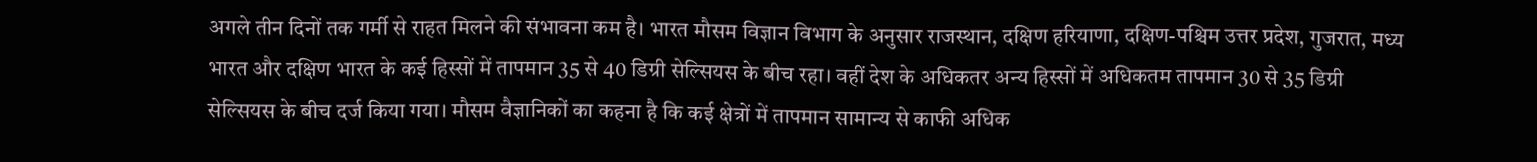अगले तीन दिनों तक गर्मी से राहत मिलने की संभावना कम है। भारत मौसम विज्ञान विभाग के अनुसार राजस्थान, दक्षिण हरियाणा, दक्षिण-पश्चिम उत्तर प्रदेश, गुजरात, मध्य भारत और दक्षिण भारत के कई हिस्सों में तापमान 35 से 40 डिग्री सेल्सियस के बीच रहा। वहीं देश के अधिकतर अन्य हिस्सों में अधिकतम तापमान 30 से 35 डिग्री सेल्सियस के बीच दर्ज किया गया। मौसम वैज्ञानिकों का कहना है कि कई क्षेत्रों में तापमान सामान्य से काफी अधिक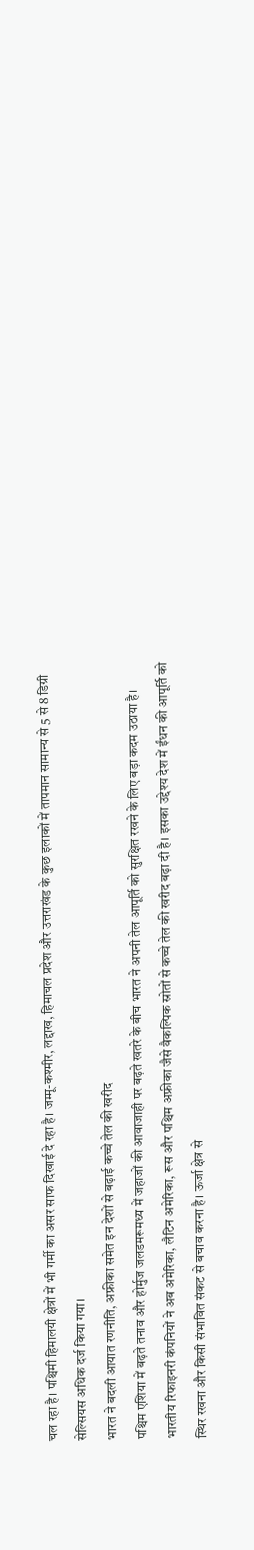चल रहा है। पश्चिमी हिमालयी क्षेत्रों में भी गर्मी का असर साफ दिखाई दे रहा है। जम्मू-कश्मीर, लद्दाख, हिमाचल प्रदेश और उत्तराखंड के कुछ इलाकों में तापमान सामान्य से 5 से 8 डिग्री सेल्सियस अधिक दर्ज किया गया।
भारत ने बदली आयात रणनीति, अफ्रीका समेत इन देशों से बढ़ाई कच्चे तेल की खरीद
पश्चिम एशिया में बढ़ते तनाव और होर्मुज जलडमरूमध्य में जहाजों की आवाजाही पर बढ़ते खतरे के बीच भारत ने अपनी तेल आपूर्ति को सुरक्षित रखने के लिए बड़ा कदम उठाया है। भारतीय रिफाइनरी कंपनियों ने अब अमेरिका, लैटिन अमेरिका, रूस और पश्चिम अफ्रीका जैसे वैकल्पिक स्रोतों से कच्चे तेल की खरीद बढ़ा दी है। इसका उद्देश्य देश में ईंधन की आपूर्ति को स्थिर रखना और किसी संभावित संकट से बचाव करना है। ऊर्जा क्षेत्र से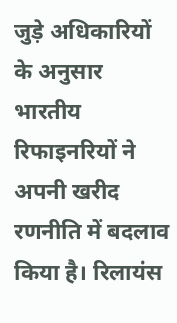जुड़े अधिकारियों के अनुसार भारतीय रिफाइनरियों ने अपनी खरीद रणनीति में बदलाव किया है। रिलायंस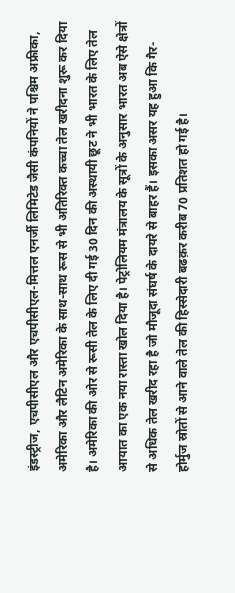इंडस्ट्रीज, एचपीसीएल और एचपीसीएल-मित्तल एनर्जी लिमिटेड जैसी कंपनियों ने पश्चिम अफ्रीका, अमेरिका और लैटिन अमेरिका के साथ-साथ रूस से भी अतिरिक्त कच्चा तेल खरीदना शुरू कर दिया है। अमेरिका की ओर से रूसी तेल के लिए दी गई 30 दिन की अस्थायी छूट ने भी भारत के लिए तेल आयात का एक नया रास्ता खोल दिया है। पेट्रोलियम मंत्रालय के सूत्रों के अनुसार भारत अब ऐसे क्षेत्रों से अधिक तेल खरीद रहा है जो मौजूदा संघर्ष के दायरे से बाहर हैं। इसका असर यह हुआ कि गैर-होर्मुज स्रोतों से आने वाले तेल की हिस्सेदारी बढक़र करीब 70 प्रतिशत हो गई है।